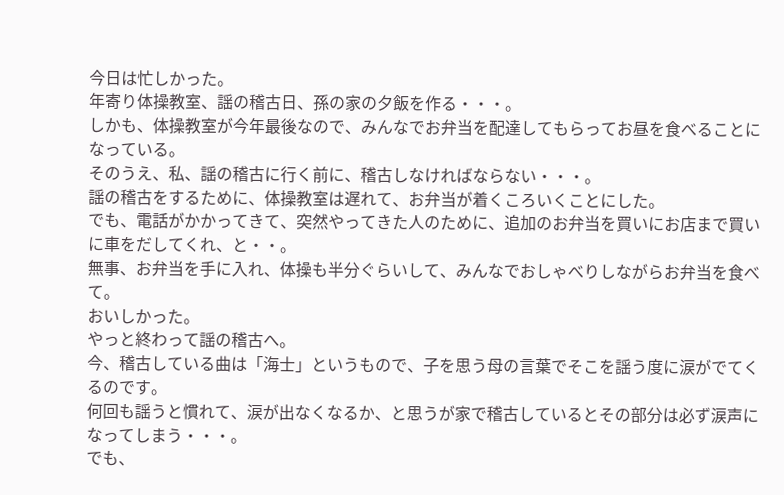今日は忙しかった。
年寄り体操教室、謡の稽古日、孫の家の夕飯を作る・・・。
しかも、体操教室が今年最後なので、みんなでお弁当を配達してもらってお昼を食べることになっている。
そのうえ、私、謡の稽古に行く前に、稽古しなければならない・・・。
謡の稽古をするために、体操教室は遅れて、お弁当が着くころいくことにした。
でも、電話がかかってきて、突然やってきた人のために、追加のお弁当を買いにお店まで買いに車をだしてくれ、と・・。
無事、お弁当を手に入れ、体操も半分ぐらいして、みんなでおしゃべりしながらお弁当を食べて。
おいしかった。
やっと終わって謡の稽古へ。
今、稽古している曲は「海士」というもので、子を思う母の言葉でそこを謡う度に涙がでてくるのです。
何回も謡うと慣れて、涙が出なくなるか、と思うが家で稽古しているとその部分は必ず涙声になってしまう・・・。
でも、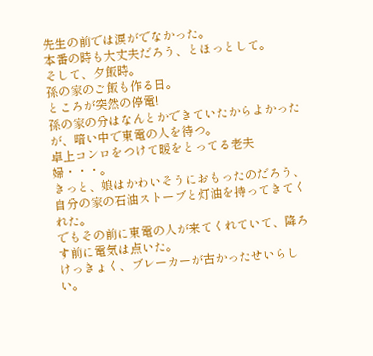先生の前では涙がでなかった。
本番の時も大丈夫だろう、とほっとして。
そして、夕飯時。
孫の家のご飯も作る日。
ところが突然の停電!
孫の家の分はなんとかできていたからよかったが、暗い中で東電の人を待つ。
卓上コンロをつけて暖をとってる老夫婦・・・。
きっと、娘はかわいそうにおもったのだろう、自分の家の石油ストーブと灯油を持ってきてくれた。
でもその前に東電の人が来てくれていて、降ろす前に電気は点いた。
けっきょく、ブレーカーが古かったせいらしい。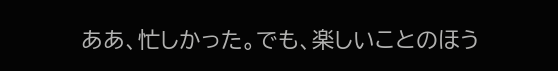ああ、忙しかった。でも、楽しいことのほう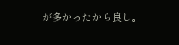が多かったから良し。